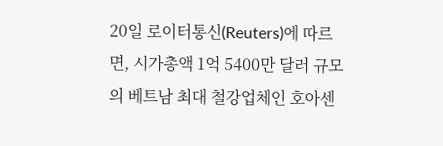20일 로이터통신(Reuters)에 따르면, 시가총액 1억 5400만 달러 규모의 베트남 최대 철강업체인 호아센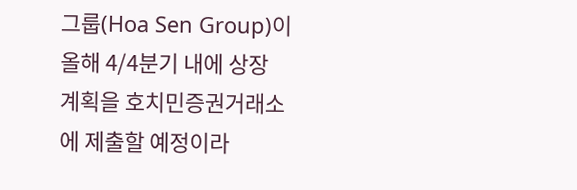그룹(Hoa Sen Group)이 올해 4/4분기 내에 상장 계획을 호치민증권거래소에 제출할 예정이라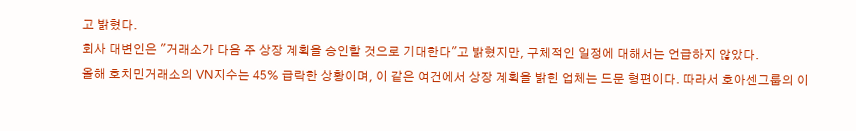고 밝혔다.
회사 대변인은 "거래소가 다음 주 상장 계획을 승인할 것으로 기대한다"고 밝혔지만, 구체적인 일정에 대해서는 언급하지 않았다.
올해 호치민거래소의 VN지수는 45% 급락한 상황이며, 이 같은 여건에서 상장 계획을 밝힌 업체는 드문 형편이다. 따라서 호아센그룹의 이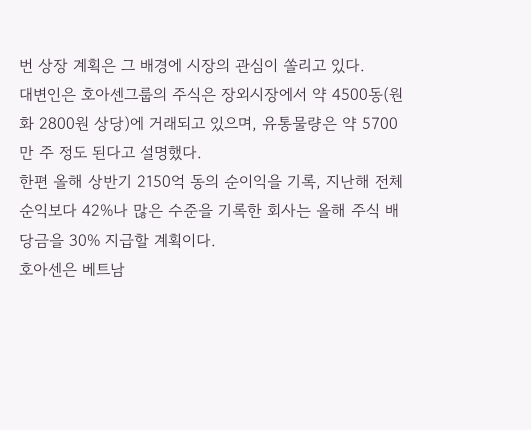번 상장 계획은 그 배경에 시장의 관심이 쏠리고 있다.
대변인은 호아센그룹의 주식은 장외시장에서 약 4500동(원화 2800원 상당)에 거래되고 있으며, 유통물량은 약 5700만 주 정도 된다고 설명했다.
한편 올해 상반기 2150억 동의 순이익을 기록, 지난해 전체 순익보다 42%나 많은 수준을 기록한 회사는 올해 주식 배당금을 30% 지급할 계획이다.
호아센은 베트남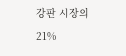강판 시장의 21%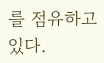를 점유하고 있다.